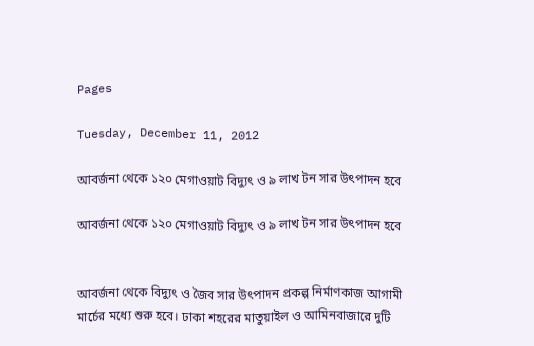Pages

Tuesday, December 11, 2012

আবর্জনা থেকে ১২০ মেগাওয়াট বিদ্যুৎ ও ৯ লাখ টন সার উৎপাদন হবে

আবর্জনা থেকে ১২০ মেগাওয়াট বিদ্যুৎ ও ৯ লাখ টন সার উৎপাদন হবে


আবর্জনা থেকে বিদ্যুৎ ও জৈব সার উৎপাদন প্রকল্প নির্মাণকাজ আগামী মার্চের মধ্যে শুরু হবে। ঢাকা শহরের মাতুয়াইল ও আমিনবাজারে দুটি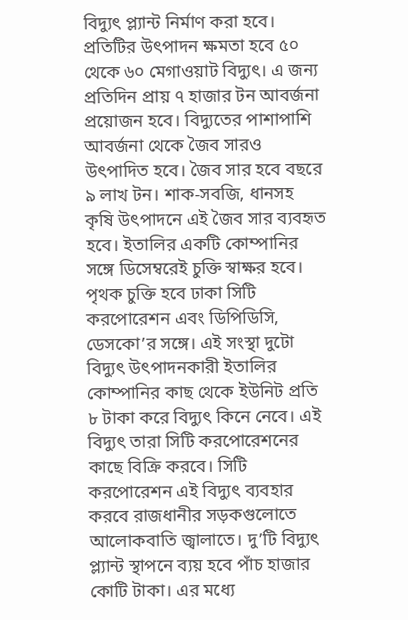বিদ্যুৎ প্ল্যান্ট নির্মাণ করা হবে। প্রতিটির উৎপাদন ক্ষমতা হবে ৫০ থেকে ৬০ মেগাওয়াট বিদ্যুৎ। এ জন্য প্রতিদিন প্রায় ৭ হাজার টন আবর্জনা প্রয়োজন হবে। বিদ্যুতের পাশাপাশি আবর্জনা থেকে জৈব সারও উৎপাদিত হবে। জৈব সার হবে বছরে ৯ লাখ টন। শাক-সবজি, ধানসহ কৃষি উৎপাদনে এই জৈব সার ব্যবহৃত হবে। ইতালির একটি কোম্পানির সঙ্গে ডিসেম্বরেই চুক্তি স্বাক্ষর হবে। পৃথক চুক্তি হবে ঢাকা সিটি করপোরেশন এবং ডিপিডিসি, ডেসকো’র সঙ্গে। এই সংস্থা দুটো বিদ্যুৎ উৎপাদনকারী ইতালির কোম্পানির কাছ থেকে ইউনিট প্রতি ৮ টাকা করে বিদ্যুৎ কিনে নেবে। এই বিদ্যুৎ তারা সিটি করপোরেশনের কাছে বিক্রি করবে। সিটি করপোরেশন এই বিদ্যুৎ ব্যবহার করবে রাজধানীর সড়কগুলোতে আলোকবাতি জ্বালাতে। দু’টি বিদ্যুৎ প্ল্যান্ট স্থাপনে ব্যয় হবে পাঁচ হাজার কোটি টাকা। এর মধ্যে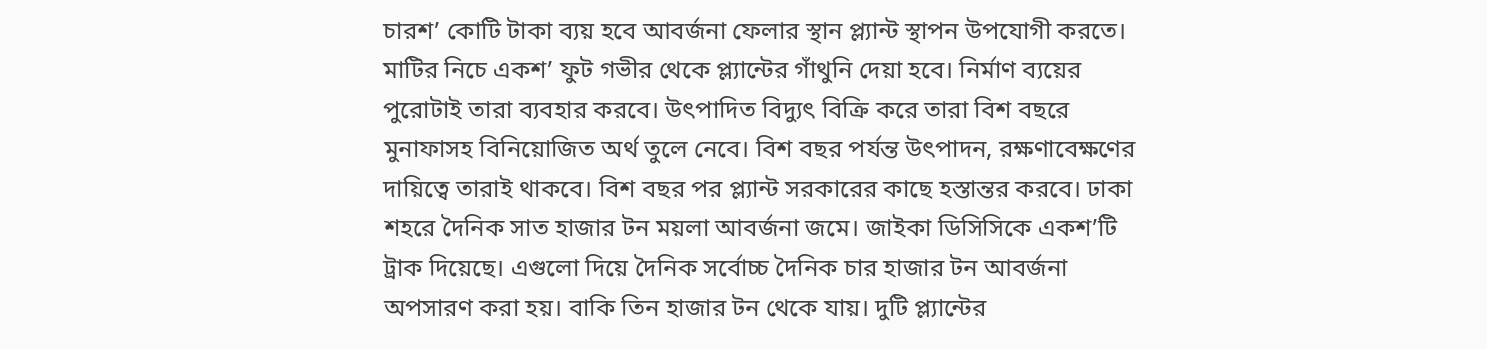চারশ’ কোটি টাকা ব্যয় হবে আবর্জনা ফেলার স্থান প্ল্যান্ট স্থাপন উপযোগী করতে। মাটির নিচে একশ’ ফুট গভীর থেকে প্ল্যান্টের গাঁথুনি দেয়া হবে। নির্মাণ ব্যয়ের পুরোটাই তারা ব্যবহার করবে। উৎপাদিত বিদ্যুৎ বিক্রি করে তারা বিশ বছরে মুনাফাসহ বিনিয়োজিত অর্থ তুলে নেবে। বিশ বছর পর্যন্ত উৎপাদন, রক্ষণাবেক্ষণের দায়িত্বে তারাই থাকবে। বিশ বছর পর প্ল্যান্ট সরকারের কাছে হস্তান্তর করবে। ঢাকা শহরে দৈনিক সাত হাজার টন ময়লা আবর্জনা জমে। জাইকা ডিসিসিকে একশ’টি ট্রাক দিয়েছে। এগুলো দিয়ে দৈনিক সর্বোচ্চ দৈনিক চার হাজার টন আবর্জনা অপসারণ করা হয়। বাকি তিন হাজার টন থেকে যায়। দুটি প্ল্যান্টের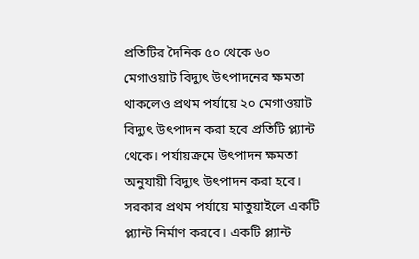প্রতিটির দৈনিক ৫০ থেকে ৬০ মেগাওয়াট বিদ্যুৎ উৎপাদনের ক্ষমতা থাকলেও প্রথম পর্যায়ে ২০ মেগাওয়াট বিদ্যুৎ উৎপাদন করা হবে প্রতিটি প্ল্যান্ট থেকে। পর্যায়ক্রমে উৎপাদন ক্ষমতা অনুযায়ী বিদ্যুৎ উৎপাদন করা হবে। সরকার প্রথম পর্যায়ে মাতুয়াইলে একটি প্ল্যান্ট নির্মাণ করবে। একটি প্ল্যান্ট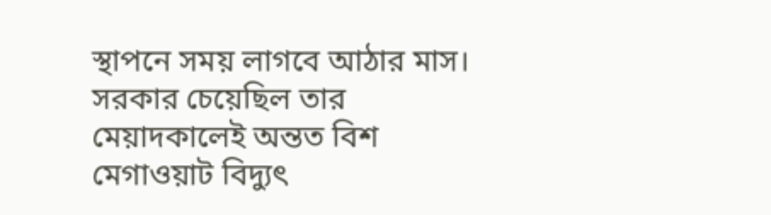স্থাপনে সময় লাগবে আঠার মাস। সরকার চেয়েছিল তার মেয়াদকালেই অন্তত বিশ মেগাওয়াট বিদ্যুৎ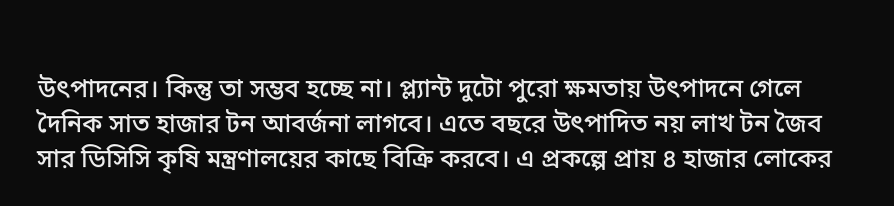উৎপাদনের। কিন্তু তা সম্ভব হচ্ছে না। প্ল্যান্ট দুটো পুরো ক্ষমতায় উৎপাদনে গেলে দৈনিক সাত হাজার টন আবর্জনা লাগবে। এতে বছরে উৎপাদিত নয় লাখ টন জৈব সার ডিসিসি কৃষি মন্ত্রণালয়ের কাছে বিক্রি করবে। এ প্রকল্পে প্রায় ৪ হাজার লোকের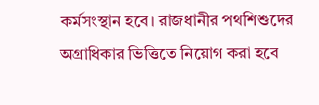কর্মসংস্থান হবে। রাজধানীর পথশিশুদের অগ্রাধিকার ভিত্তিতে নিয়োগ করা হবে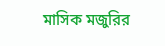মাসিক মজুরির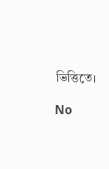ভিত্তিতে।

No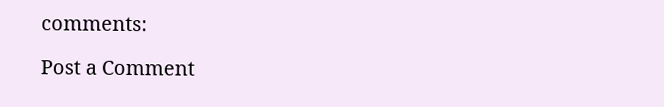comments:

Post a Comment